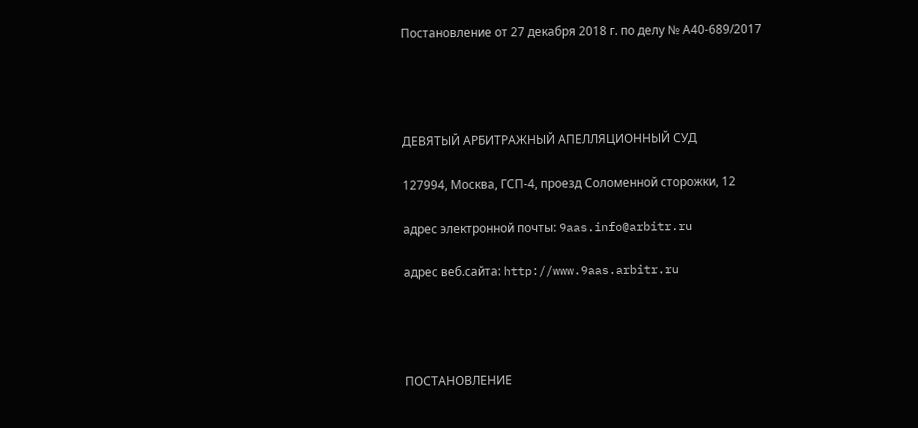Постановление от 27 декабря 2018 г. по делу № А40-689/2017




ДЕВЯТЫЙ АРБИТРАЖНЫЙ АПЕЛЛЯЦИОННЫЙ СУД

127994, Москва, ГСП-4, проезд Соломенной cторожки, 12

адрес электронной почты: 9aas.info@arbitr.ru

адрес веб.сайта: http://www.9aas.arbitr.ru




ПОСТАНОВЛЕНИЕ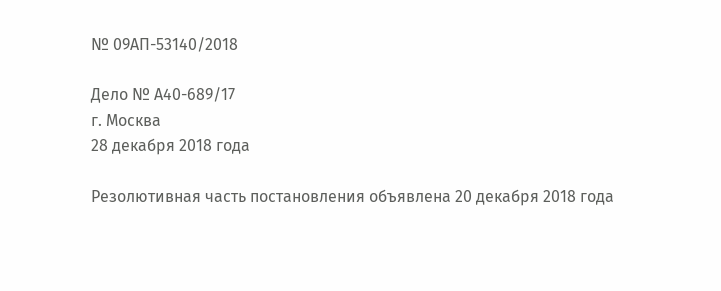№ 09АП-53140/2018

Дело № А40-689/17
г. Москва
28 декабря 2018 года

Резолютивная часть постановления объявлена 20 декабря 2018 года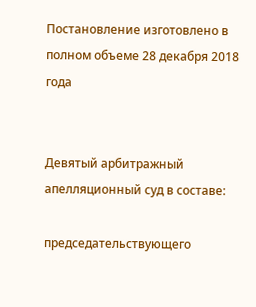Постановление изготовлено в полном объеме 28 декабря 2018 года


Девятый арбитражный апелляционный суд в составе:

председательствующего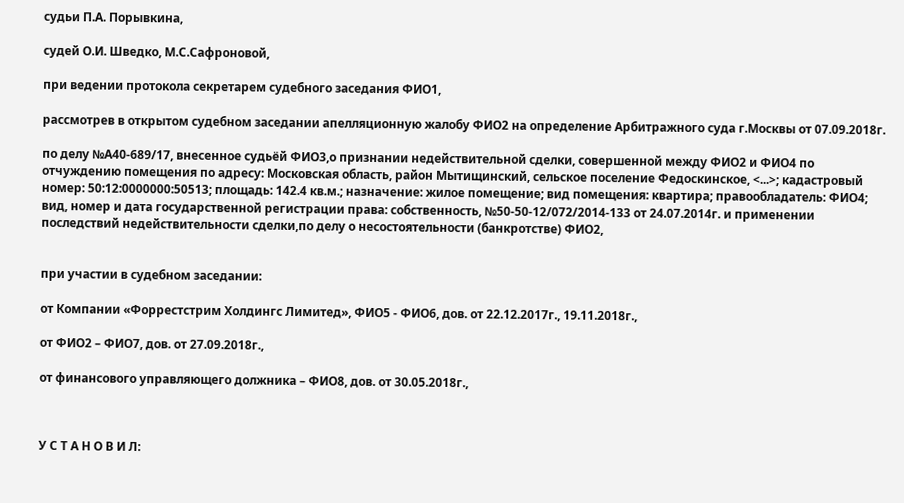судьи П.А. Порывкина,

судей О.И. Шведко, М.С.Сафроновой,

при ведении протокола секретарем судебного заседания ФИО1,

рассмотрев в открытом судебном заседании апелляционную жалобу ФИО2 на определение Арбитражного суда г.Москвы от 07.09.2018г.

по делу №А40-689/17, внесенное судьёй ФИО3,о признании недействительной сделки, совершенной между ФИО2 и ФИО4 по отчуждению помещения по адресу: Московская область, район Мытищинский, сельское поселение Федоскинское, <...>; кадастровый номер: 50:12:0000000:50513; площадь: 142.4 кв.м.; назначение: жилое помещение; вид помещения: квартира; правообладатель: ФИО4; вид, номер и дата государственной регистрации права: собственность, №50-50-12/072/2014-133 от 24.07.2014г. и применении последствий недействительности сделки,по делу о несостоятельности (банкротстве) ФИО2,


при участии в судебном заседании:

от Компании «Форрестстрим Холдингс Лимитед», ФИО5 - ФИО6, дов. от 22.12.2017г., 19.11.2018г.,

от ФИО2 – ФИО7, дов. от 27.09.2018г.,

от финансового управляющего должника – ФИО8, дов. от 30.05.2018г.,



У С Т А Н О В И Л: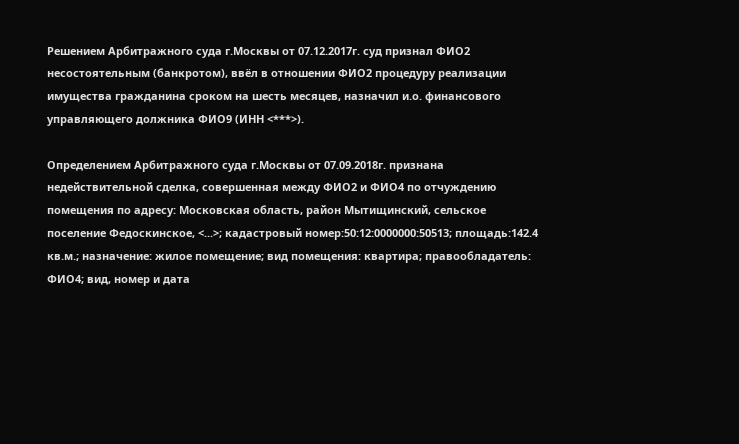Решением Арбитражного суда г.Москвы от 07.12.2017г. суд признал ФИО2 несостоятельным (банкротом), ввёл в отношении ФИО2 процедуру реализации имущества гражданина сроком на шесть месяцев, назначил и.о. финансового управляющего должника ФИО9 (ИНН <***>).

Определением Арбитражного суда г.Москвы от 07.09.2018г. признана недействительной сделка, совершенная между ФИО2 и ФИО4 по отчуждению помещения по адресу: Московская область, район Мытищинский, сельское поселение Федоскинское, <...>; кадастровый номер:50:12:0000000:50513; площадь:142.4 кв.м.; назначение: жилое помещение; вид помещения: квартира; правообладатель: ФИО4; вид, номер и дата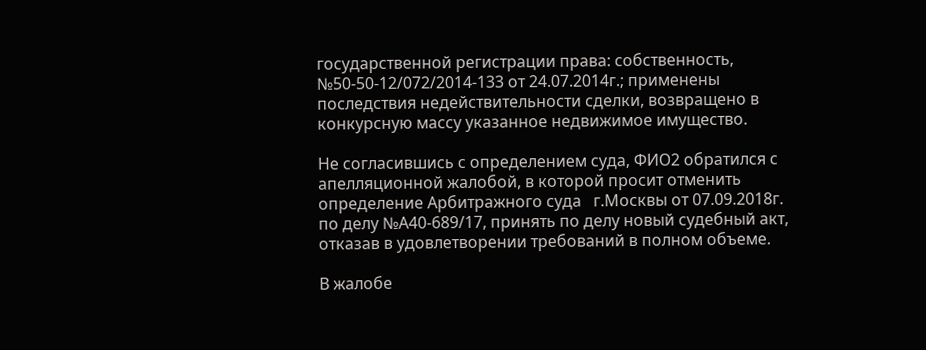государственной регистрации права: собственность, №50-50-12/072/2014-133 от 24.07.2014г.; применены последствия недействительности сделки, возвращено в конкурсную массу указанное недвижимое имущество.

Не согласившись с определением суда, ФИО2 обратился с апелляционной жалобой, в которой просит отменить определение Арбитражного суда   г.Москвы от 07.09.2018г. по делу №А40-689/17, принять по делу новый судебный акт, отказав в удовлетворении требований в полном объеме.

В жалобе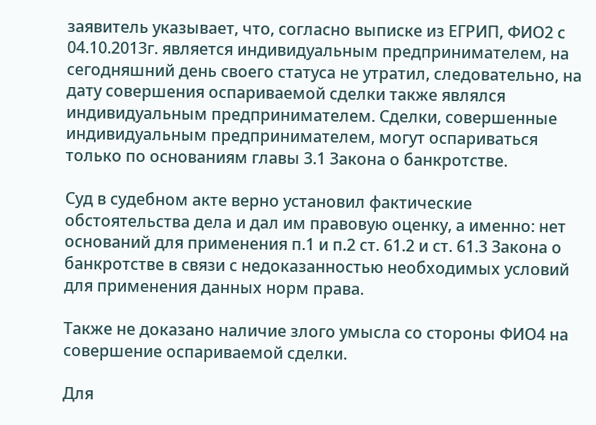заявитель указывает, что, согласно выписке из ЕГРИП, ФИО2 с 04.10.2013г. является индивидуальным предпринимателем, на сегодняшний день своего статуса не утратил, следовательно, на дату совершения оспариваемой сделки также являлся индивидуальным предпринимателем. Сделки, совершенные индивидуальным предпринимателем, могут оспариваться только по основаниям главы 3.1 Закона о банкротстве.

Суд в судебном акте верно установил фактические обстоятельства дела и дал им правовую оценку, а именно: нет оснований для применения п.1 и п.2 ст. 61.2 и ст. 61.3 Закона о банкротстве в связи с недоказанностью необходимых условий для применения данных норм права.

Также не доказано наличие злого умысла со стороны ФИО4 на совершение оспариваемой сделки.

Для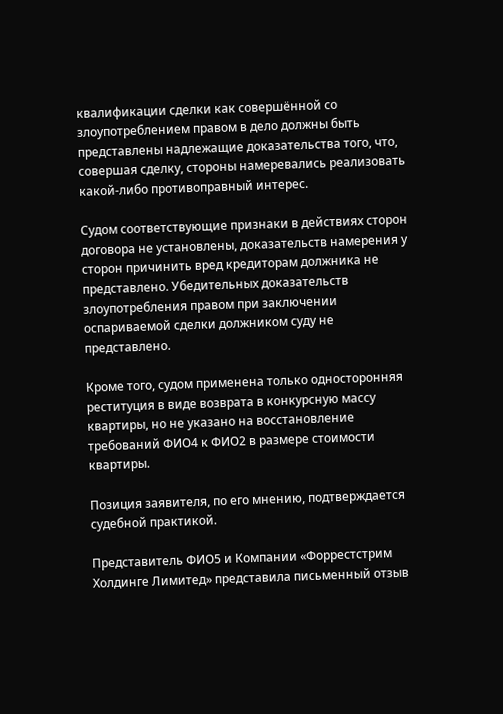квалификации сделки как совершённой со злоупотреблением правом в дело должны быть представлены надлежащие доказательства того, что, совершая сделку, стороны намеревались реализовать какой-либо противоправный интерес.

Судом соответствующие признаки в действиях сторон договора не установлены, доказательств намерения у сторон причинить вред кредиторам должника не представлено. Убедительных доказательств злоупотребления правом при заключении оспариваемой сделки должником суду не представлено.

Кроме того, судом применена только односторонняя реституция в виде возврата в конкурсную массу квартиры, но не указано на восстановление требований ФИО4 к ФИО2 в размере стоимости квартиры.

Позиция заявителя, по его мнению, подтверждается судебной практикой.

Представитель ФИО5 и Компании «Форрестстрим Холдинге Лимитед» представила письменный отзыв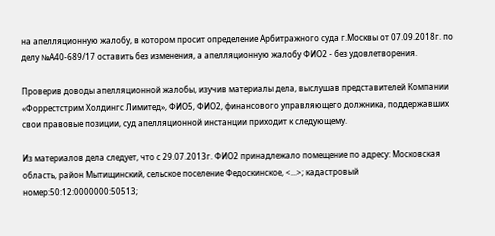на апелляционную жалобу, в котором просит определение Арбитражного суда г.Москвы от 07.09.2018г. по делу №А40-689/17 оставить без изменения, а апелляционную жалобу ФИО2 - без удовлетворения.

Проверив доводы апелляционной жалобы, изучив материалы дела, выслушав представителей Компании «Форрестстрим Холдингс Лимитед», ФИО5, ФИО2, финансового управляющего должника, поддержавших свои правовые позиции, суд апелляционной инстанции приходит к следующему.

Из материалов дела следует, что с 29.07.2013г. ФИО2 принадлежало помещение по адресу: Московская область, район Мытищинский, сельское поселение Федоскинское, <...>; кадастровый номер:50:12:0000000:50513;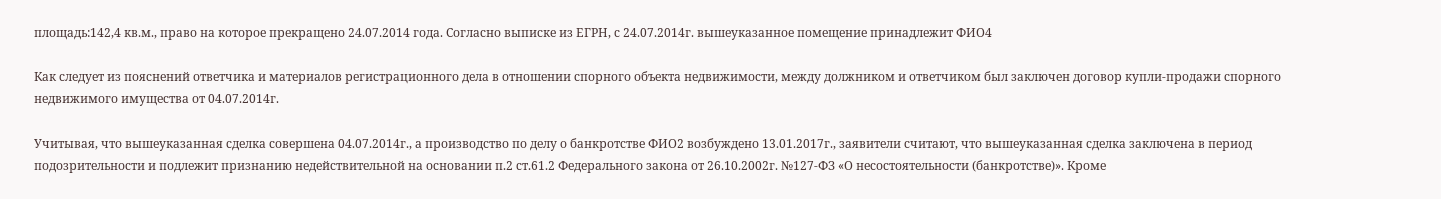площадь:142,4 кв.м., право на которое прекращено 24.07.2014 года. Согласно выписке из ЕГРН, с 24.07.2014г. вышеуказанное помещение принадлежит ФИО4

Как следует из пояснений ответчика и материалов регистрационного дела в отношении спорного объекта недвижимости, между должником и ответчиком был заключен договор купли-продажи спорного недвижимого имущества от 04.07.2014г.

Учитывая, что вышеуказанная сделка совершена 04.07.2014г., а производство по делу о банкротстве ФИО2 возбуждено 13.01.2017г., заявители считают, что вышеуказанная сделка заключена в период подозрительности и подлежит признанию недействительной на основании п.2 ст.61.2 Федерального закона от 26.10.2002г. №127-ФЗ «О несостоятельности (банкротстве)». Кроме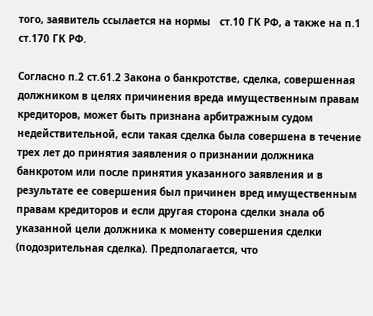того, заявитель ссылается на нормы   ст.10 ГК РФ, а также на п.1 ст.170 ГК РФ.

Согласно п.2 ст.61.2 Закона о банкротстве, сделка, совершенная должником в целях причинения вреда имущественным правам кредиторов, может быть признана арбитражным судом недействительной, если такая сделка была совершена в течение трех лет до принятия заявления о признании должника банкротом или после принятия указанного заявления и в результате ее совершения был причинен вред имущественным правам кредиторов и если другая сторона сделки знала об указанной цели должника к моменту совершения сделки (подозрительная сделка). Предполагается, что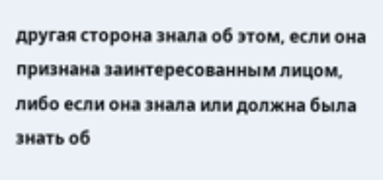другая сторона знала об этом, если она признана заинтересованным лицом, либо если она знала или должна была знать об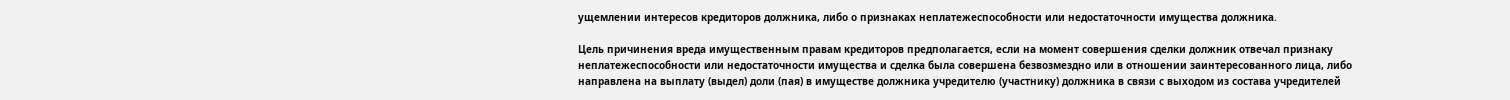ущемлении интересов кредиторов должника, либо о признаках неплатежеспособности или недостаточности имущества должника.

Цель причинения вреда имущественным правам кредиторов предполагается, если на момент совершения сделки должник отвечал признаку неплатежеспособности или недостаточности имущества и сделка была совершена безвозмездно или в отношении заинтересованного лица, либо направлена на выплату (выдел) доли (пая) в имуществе должника учредителю (участнику) должника в связи с выходом из состава учредителей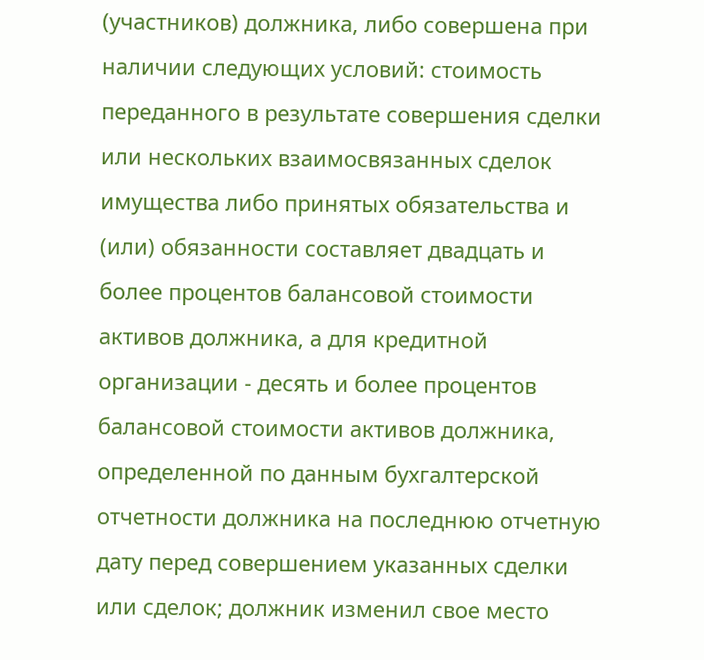(участников) должника, либо совершена при наличии следующих условий: стоимость переданного в результате совершения сделки или нескольких взаимосвязанных сделок имущества либо принятых обязательства и (или) обязанности составляет двадцать и более процентов балансовой стоимости активов должника, а для кредитной организации - десять и более процентов балансовой стоимости активов должника, определенной по данным бухгалтерской отчетности должника на последнюю отчетную дату перед совершением указанных сделки или сделок; должник изменил свое место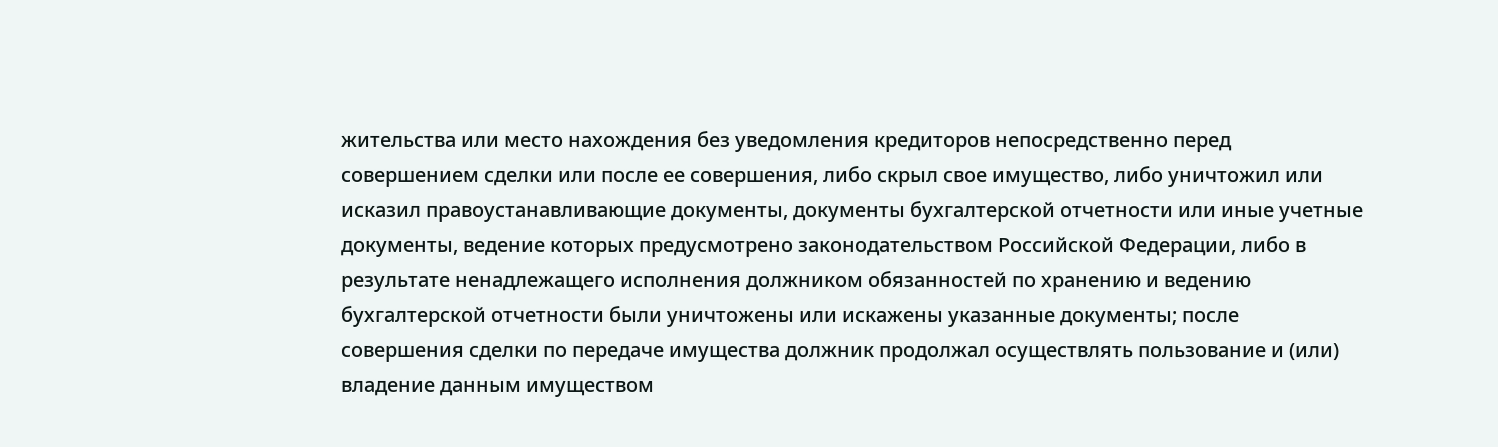жительства или место нахождения без уведомления кредиторов непосредственно перед совершением сделки или после ее совершения, либо скрыл свое имущество, либо уничтожил или исказил правоустанавливающие документы, документы бухгалтерской отчетности или иные учетные документы, ведение которых предусмотрено законодательством Российской Федерации, либо в результате ненадлежащего исполнения должником обязанностей по хранению и ведению бухгалтерской отчетности были уничтожены или искажены указанные документы; после совершения сделки по передаче имущества должник продолжал осуществлять пользование и (или) владение данным имуществом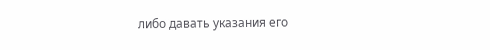либо давать указания его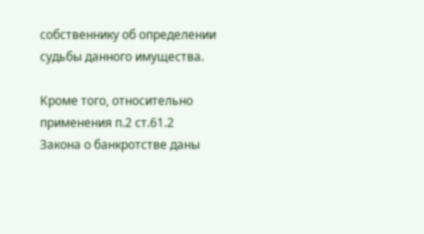собственнику об определении судьбы данного имущества.

Кроме того, относительно применения п.2 ст.61.2 Закона о банкротстве даны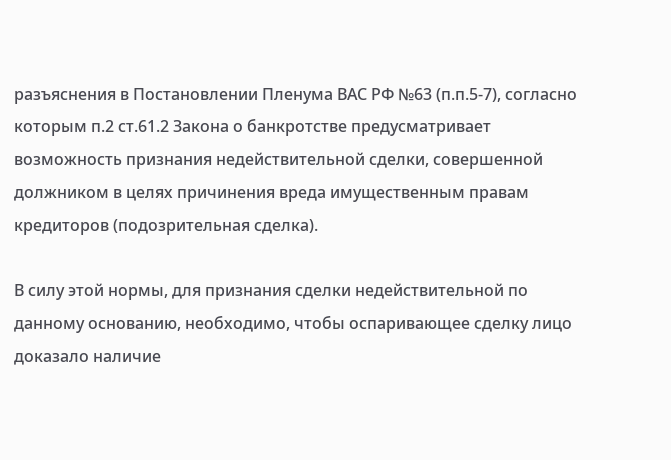разъяснения в Постановлении Пленума ВАС РФ №63 (п.п.5-7), согласно которым п.2 ст.61.2 Закона о банкротстве предусматривает возможность признания недействительной сделки, совершенной должником в целях причинения вреда имущественным правам кредиторов (подозрительная сделка).

В силу этой нормы, для признания сделки недействительной по данному основанию, необходимо, чтобы оспаривающее сделку лицо доказало наличие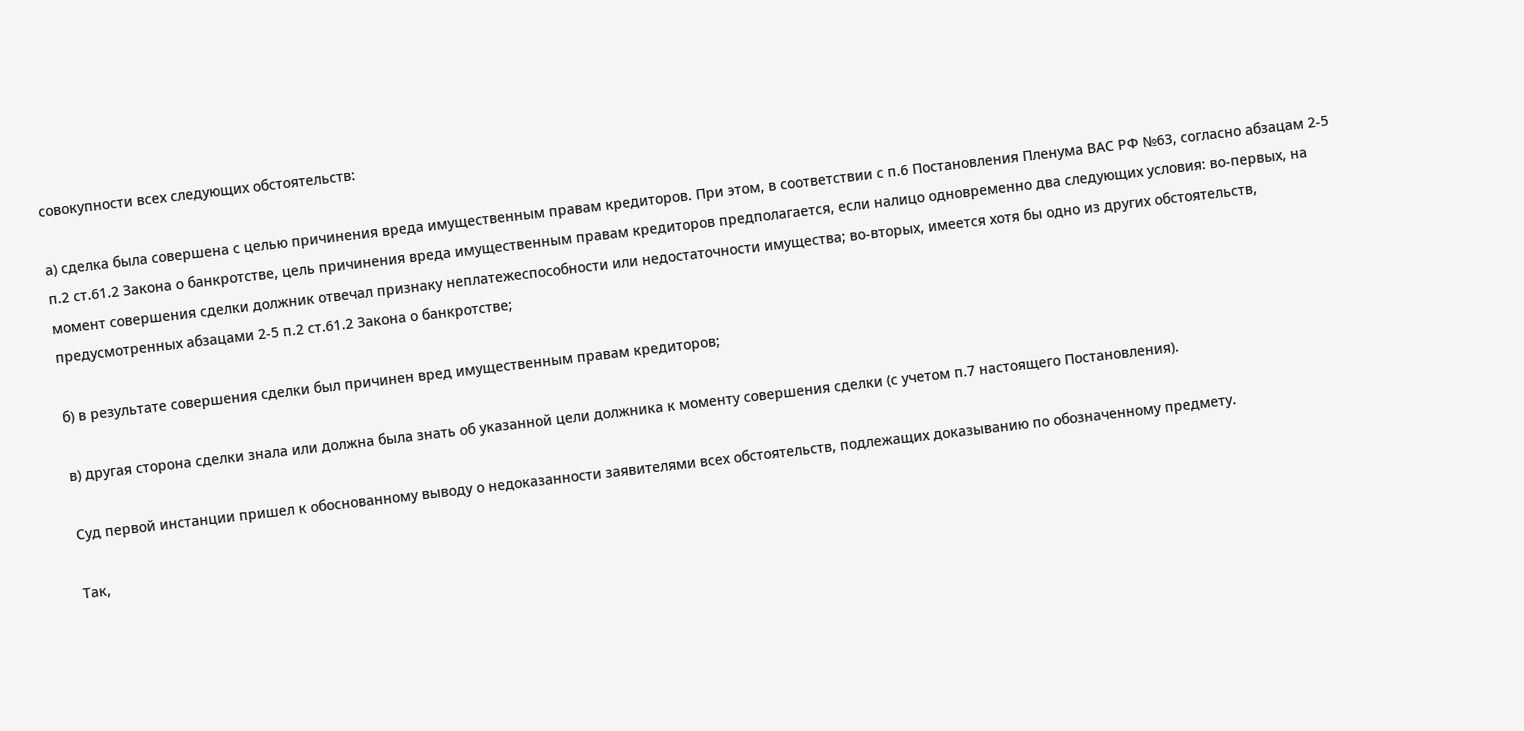совокупности всех следующих обстоятельств:

а) сделка была совершена с целью причинения вреда имущественным правам кредиторов. При этом, в соответствии с п.6 Постановления Пленума ВАС РФ №63, согласно абзацам 2-5 п.2 ст.61.2 Закона о банкротстве, цель причинения вреда имущественным правам кредиторов предполагается, если налицо одновременно два следующих условия: во-первых, на момент совершения сделки должник отвечал признаку неплатежеспособности или недостаточности имущества; во-вторых, имеется хотя бы одно из других обстоятельств, предусмотренных абзацами 2-5 п.2 ст.61.2 Закона о банкротстве;

б) в результате совершения сделки был причинен вред имущественным правам кредиторов;

в) другая сторона сделки знала или должна была знать об указанной цели должника к моменту совершения сделки (с учетом п.7 настоящего Постановления).

Суд первой инстанции пришел к обоснованному выводу о недоказанности заявителями всех обстоятельств, подлежащих доказыванию по обозначенному предмету.

Так,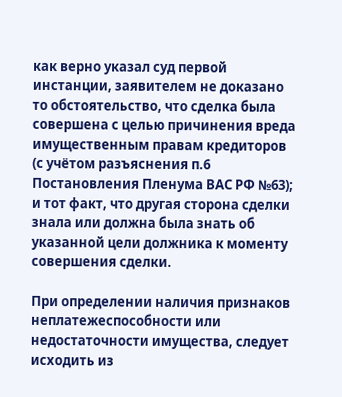как верно указал суд первой инстанции, заявителем не доказано то обстоятельство, что сделка была совершена с целью причинения вреда имущественным правам кредиторов (с учётом разъяснения п.6 Постановления Пленума ВАС РФ №63); и тот факт, что другая сторона сделки знала или должна была знать об указанной цели должника к моменту совершения сделки.

При определении наличия признаков неплатежеспособности или недостаточности имущества, следует исходить из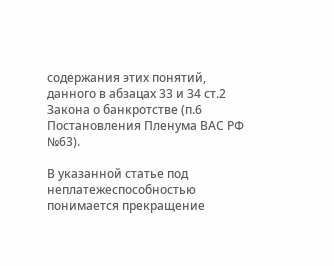содержания этих понятий, данного в абзацах 33 и 34 ст.2 Закона о банкротстве (п.6 Постановления Пленума ВАС РФ №63).

В указанной статье под неплатежеспособностью понимается прекращение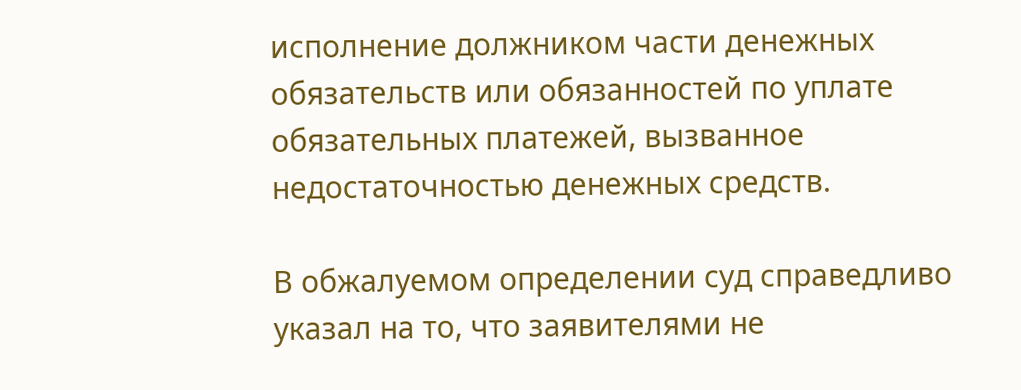исполнение должником части денежных обязательств или обязанностей по уплате обязательных платежей, вызванное недостаточностью денежных средств.

В обжалуемом определении суд справедливо указал на то, что заявителями не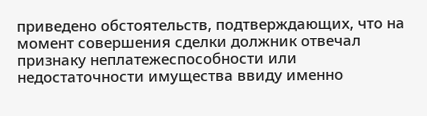приведено обстоятельств, подтверждающих, что на момент совершения сделки должник отвечал признаку неплатежеспособности или недостаточности имущества ввиду именно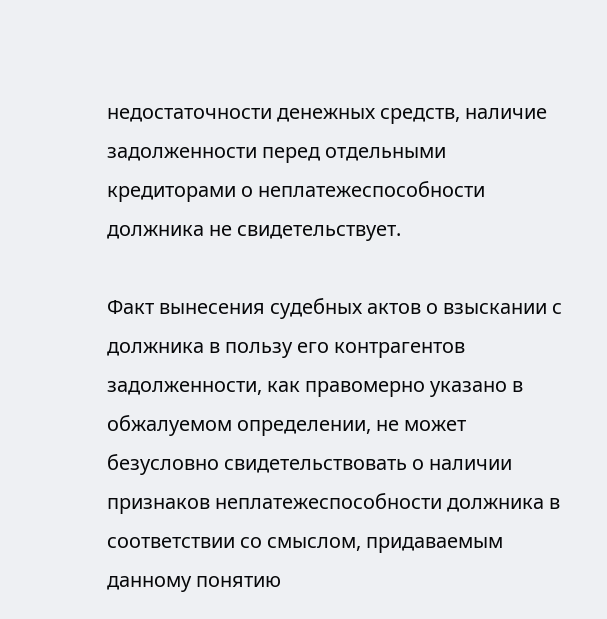недостаточности денежных средств, наличие задолженности перед отдельными кредиторами о неплатежеспособности должника не свидетельствует.

Факт вынесения судебных актов о взыскании с должника в пользу его контрагентов задолженности, как правомерно указано в обжалуемом определении, не может безусловно свидетельствовать о наличии признаков неплатежеспособности должника в соответствии со смыслом, придаваемым данному понятию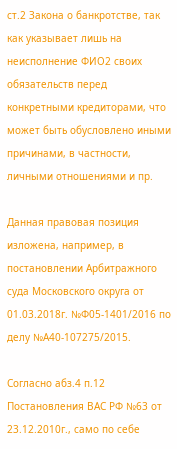ст.2 Закона о банкротстве, так как указывает лишь на неисполнение ФИО2 своих обязательств перед конкретными кредиторами, что может быть обусловлено иными причинами, в частности, личными отношениями и пр.

Данная правовая позиция изложена, например, в постановлении Арбитражного суда Московского округа от 01.03.2018г. №Ф05-1401/2016 по делу №А40-107275/2015.

Согласно абз.4 п.12 Постановления ВАС РФ №63 от 23.12.2010г., само по себе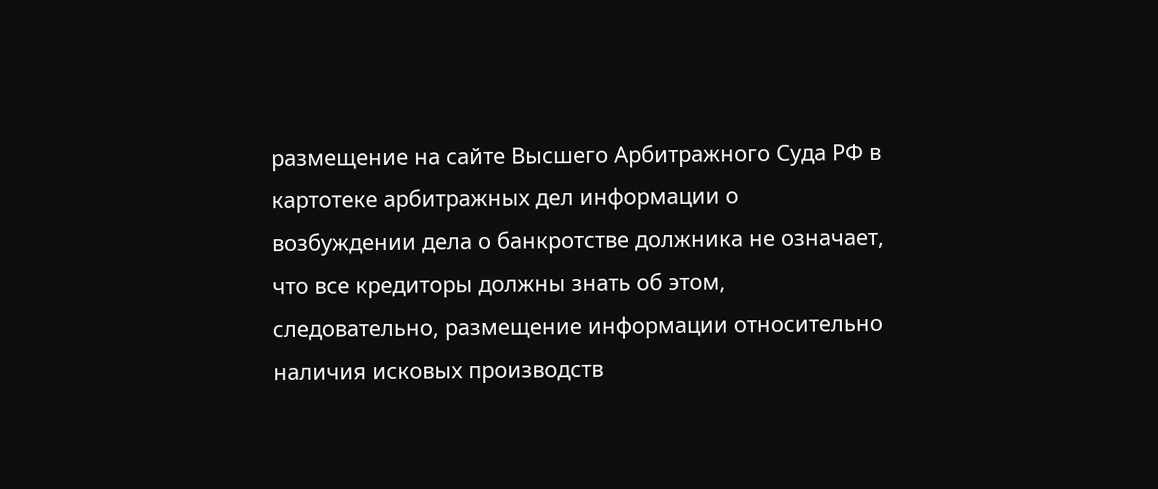размещение на сайте Высшего Арбитражного Суда РФ в картотеке арбитражных дел информации о возбуждении дела о банкротстве должника не означает, что все кредиторы должны знать об этом, следовательно, размещение информации относительно наличия исковых производств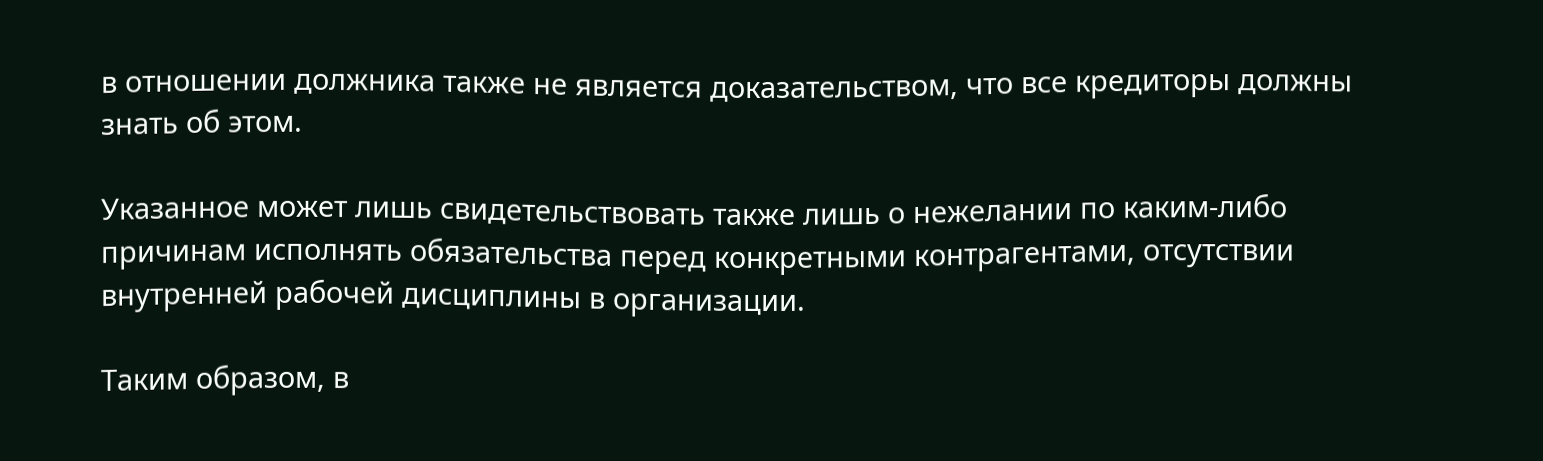в отношении должника также не является доказательством, что все кредиторы должны знать об этом.

Указанное может лишь свидетельствовать также лишь о нежелании по каким-либо причинам исполнять обязательства перед конкретными контрагентами, отсутствии внутренней рабочей дисциплины в организации.

Таким образом, в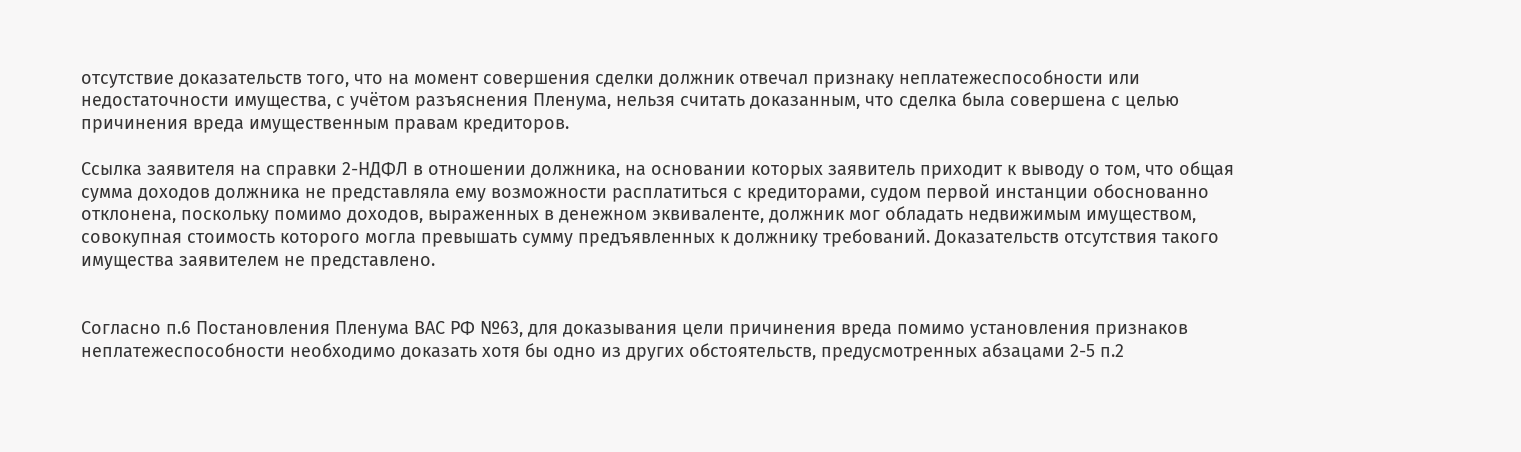отсутствие доказательств того, что на момент совершения сделки должник отвечал признаку неплатежеспособности или недостаточности имущества, с учётом разъяснения Пленума, нельзя считать доказанным, что сделка была совершена с целью причинения вреда имущественным правам кредиторов.

Ссылка заявителя на справки 2-НДФЛ в отношении должника, на основании которых заявитель приходит к выводу о том, что общая сумма доходов должника не представляла ему возможности расплатиться с кредиторами, судом первой инстанции обоснованно отклонена, поскольку помимо доходов, выраженных в денежном эквиваленте, должник мог обладать недвижимым имуществом, совокупная стоимость которого могла превышать сумму предъявленных к должнику требований. Доказательств отсутствия такого имущества заявителем не представлено.


Согласно п.6 Постановления Пленума ВАС РФ №63, для доказывания цели причинения вреда помимо установления признаков неплатежеспособности необходимо доказать хотя бы одно из других обстоятельств, предусмотренных абзацами 2-5 п.2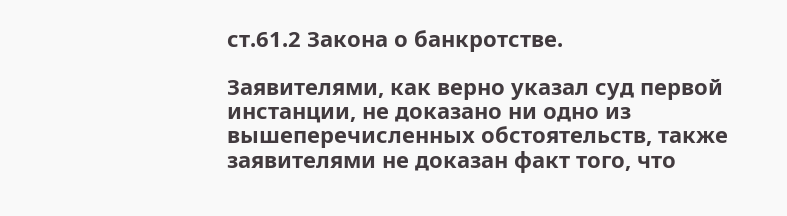ст.61.2 Закона о банкротстве.

Заявителями, как верно указал суд первой инстанции, не доказано ни одно из вышеперечисленных обстоятельств, также заявителями не доказан факт того, что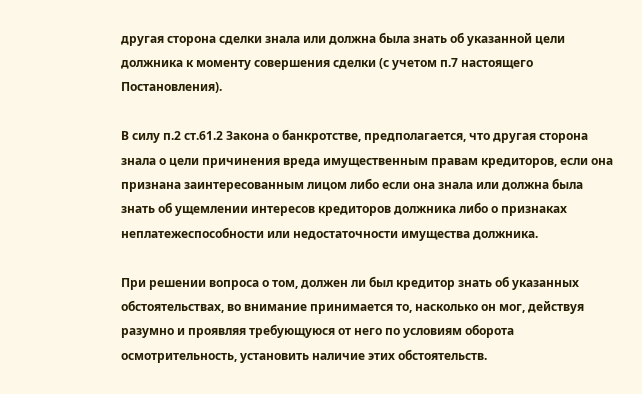другая сторона сделки знала или должна была знать об указанной цели должника к моменту совершения сделки (с учетом п.7 настоящего Постановления).

В силу п.2 ст.61.2 Закона о банкротстве, предполагается, что другая сторона знала о цели причинения вреда имущественным правам кредиторов, если она признана заинтересованным лицом либо если она знала или должна была знать об ущемлении интересов кредиторов должника либо о признаках неплатежеспособности или недостаточности имущества должника.

При решении вопроса о том, должен ли был кредитор знать об указанных обстоятельствах, во внимание принимается то, насколько он мог, действуя разумно и проявляя требующуюся от него по условиям оборота осмотрительность, установить наличие этих обстоятельств.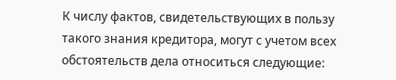К числу фактов, свидетельствующих в пользу такого знания кредитора, могут с учетом всех обстоятельств дела относиться следующие: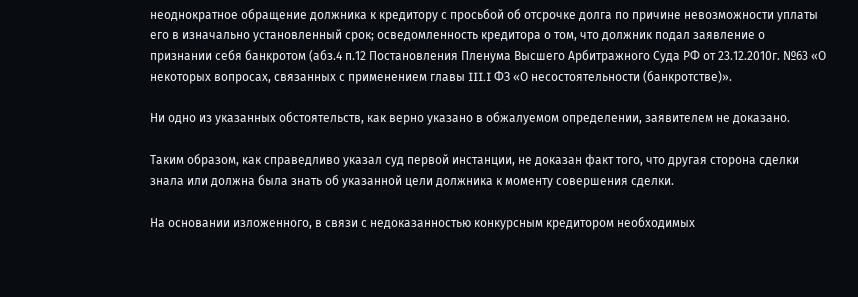неоднократное обращение должника к кредитору с просьбой об отсрочке долга по причине невозможности уплаты его в изначально установленный срок; осведомленность кредитора о том, что должник подал заявление о признании себя банкротом (абз.4 п.12 Постановления Пленума Высшего Арбитражного Суда РФ от 23.12.2010г. №63 «О некоторых вопросах, связанных с применением главы III.I ФЗ «О несостоятельности (банкротстве)».

Ни одно из указанных обстоятельств, как верно указано в обжалуемом определении, заявителем не доказано.

Таким образом, как справедливо указал суд первой инстанции, не доказан факт того, что другая сторона сделки знала или должна была знать об указанной цели должника к моменту совершения сделки.

На основании изложенного, в связи с недоказанностью конкурсным кредитором необходимых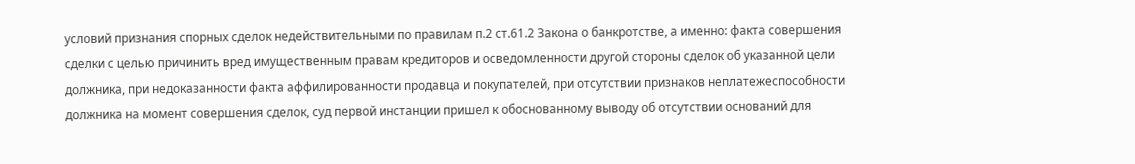условий признания спорных сделок недействительными по правилам п.2 ст.61.2 Закона о банкротстве, а именно: факта совершения сделки с целью причинить вред имущественным правам кредиторов и осведомленности другой стороны сделок об указанной цели должника, при недоказанности факта аффилированности продавца и покупателей, при отсутствии признаков неплатежеспособности должника на момент совершения сделок, суд первой инстанции пришел к обоснованному выводу об отсутствии оснований для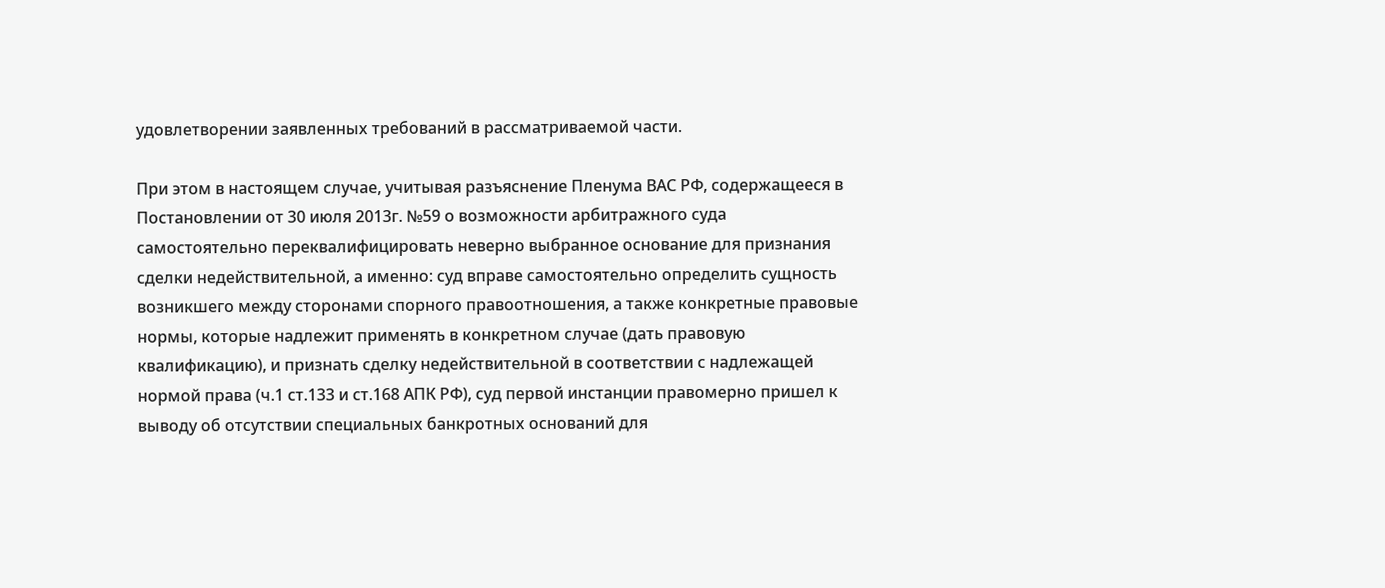удовлетворении заявленных требований в рассматриваемой части.

При этом в настоящем случае, учитывая разъяснение Пленума ВАС РФ, содержащееся в Постановлении от 30 июля 2013г. №59 о возможности арбитражного суда самостоятельно переквалифицировать неверно выбранное основание для признания сделки недействительной, а именно: суд вправе самостоятельно определить сущность возникшего между сторонами спорного правоотношения, а также конкретные правовые нормы, которые надлежит применять в конкретном случае (дать правовую квалификацию), и признать сделку недействительной в соответствии с надлежащей нормой права (ч.1 ст.133 и ст.168 АПК РФ), суд первой инстанции правомерно пришел к выводу об отсутствии специальных банкротных оснований для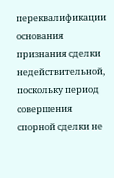переквалификации основания признания сделки недействительной, поскольку период совершения спорной сделки не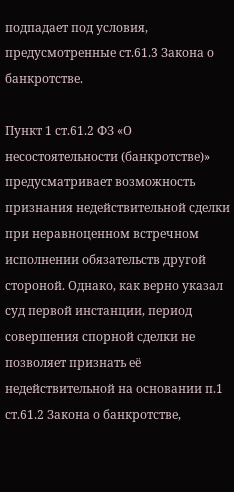подпадает под условия, предусмотренные ст.61.3 Закона о банкротстве.

Пункт 1 ст.61.2 ФЗ «О несостоятельности (банкротстве)» предусматривает возможность признания недействительной сделки при неравноценном встречном исполнении обязательств другой стороной. Однако, как верно указал суд первой инстанции, период совершения спорной сделки не позволяет признать её недействительной на основании п.1 ст.61.2 Закона о банкротстве,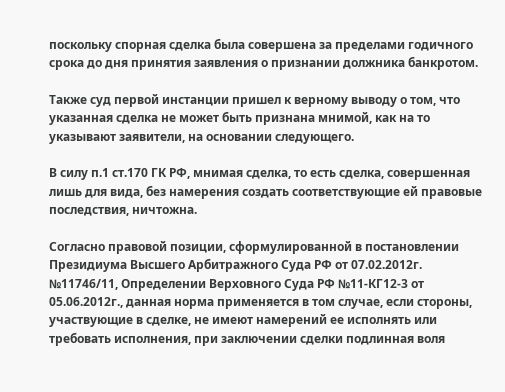поскольку спорная сделка была совершена за пределами годичного срока до дня принятия заявления о признании должника банкротом.

Также суд первой инстанции пришел к верному выводу о том, что указанная сделка не может быть признана мнимой, как на то указывают заявители, на основании следующего.

В силу п.1 ст.170 ГК РФ, мнимая сделка, то есть сделка, совершенная лишь для вида, без намерения создать соответствующие ей правовые последствия, ничтожна.

Согласно правовой позиции, сформулированной в постановлении Президиума Высшего Арбитражного Суда РФ от 07.02.2012г. №11746/11, Определении Верховного Суда РФ №11-КГ12-3 от 05.06.2012г., данная норма применяется в том случае, если стороны, участвующие в сделке, не имеют намерений ее исполнять или требовать исполнения, при заключении сделки подлинная воля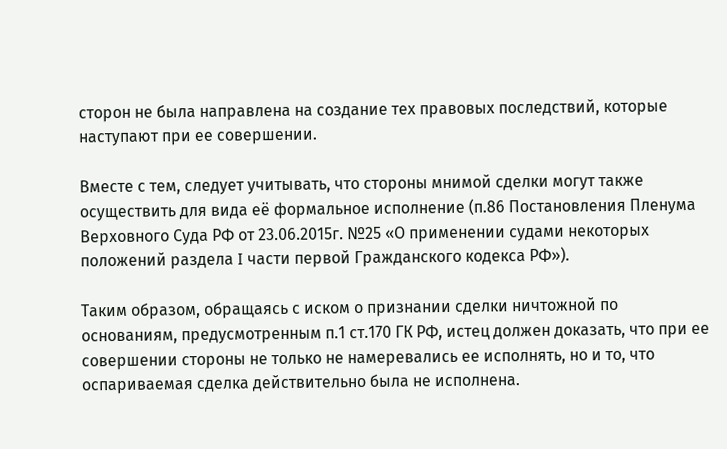сторон не была направлена на создание тех правовых последствий, которые наступают при ее совершении.

Вместе с тем, следует учитывать, что стороны мнимой сделки могут также осуществить для вида её формальное исполнение (п.86 Постановления Пленума Верховного Суда РФ от 23.06.2015г. №25 «О применении судами некоторых положений раздела I части первой Гражданского кодекса РФ»).

Таким образом, обращаясь с иском о признании сделки ничтожной по основаниям, предусмотренным п.1 ст.170 ГК РФ, истец должен доказать, что при ее совершении стороны не только не намеревались ее исполнять, но и то, что оспариваемая сделка действительно была не исполнена.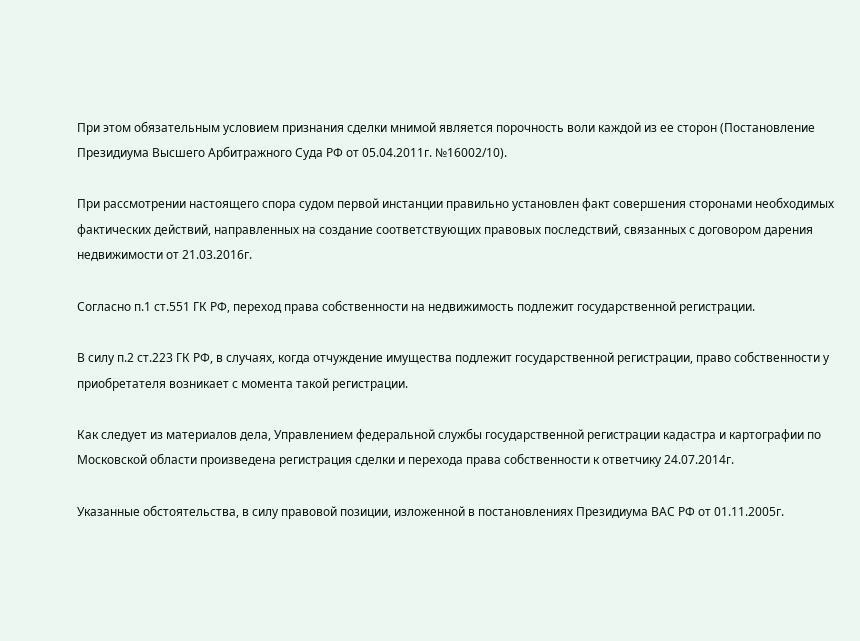При этом обязательным условием признания сделки мнимой является порочность воли каждой из ее сторон (Постановление Президиума Высшего Арбитражного Суда РФ от 05.04.2011г. №16002/10).

При рассмотрении настоящего спора судом первой инстанции правильно установлен факт совершения сторонами необходимых фактических действий, направленных на создание соответствующих правовых последствий, связанных с договором дарения недвижимости от 21.03.2016г.

Согласно п.1 ст.551 ГК РФ, переход права собственности на недвижимость подлежит государственной регистрации.

В силу п.2 ст.223 ГК РФ, в случаях, когда отчуждение имущества подлежит государственной регистрации, право собственности у приобретателя возникает с момента такой регистрации.

Как следует из материалов дела, Управлением федеральной службы государственной регистрации кадастра и картографии по Московской области произведена регистрация сделки и перехода права собственности к ответчику 24.07.2014г.

Указанные обстоятельства, в силу правовой позиции, изложенной в постановлениях Президиума ВАС РФ от 01.11.2005г.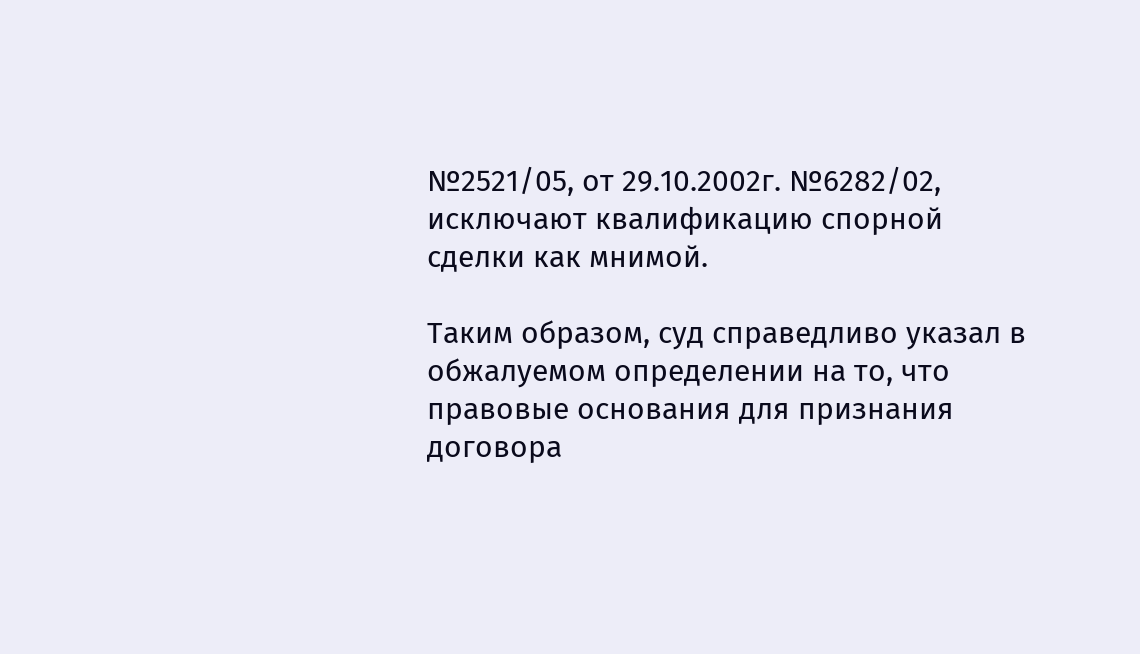№2521/05, от 29.10.2002г. №6282/02, исключают квалификацию спорной сделки как мнимой.

Таким образом, суд справедливо указал в обжалуемом определении на то, что правовые основания для признания договора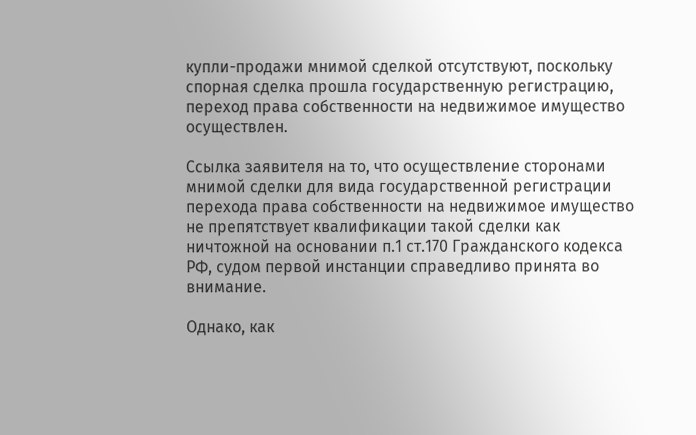купли-продажи мнимой сделкой отсутствуют, поскольку спорная сделка прошла государственную регистрацию, переход права собственности на недвижимое имущество осуществлен.

Ссылка заявителя на то, что осуществление сторонами мнимой сделки для вида государственной регистрации перехода права собственности на недвижимое имущество не препятствует квалификации такой сделки как ничтожной на основании п.1 ст.170 Гражданского кодекса РФ, судом первой инстанции справедливо принята во внимание.

Однако, как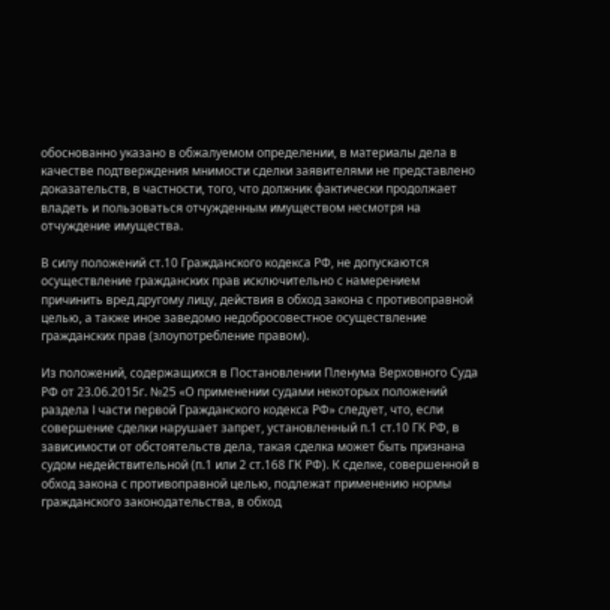обоснованно указано в обжалуемом определении, в материалы дела в качестве подтверждения мнимости сделки заявителями не представлено доказательств, в частности, того, что должник фактически продолжает владеть и пользоваться отчужденным имуществом несмотря на отчуждение имущества.

В силу положений ст.10 Гражданского кодекса РФ, не допускаются осуществление гражданских прав исключительно с намерением причинить вред другому лицу, действия в обход закона с противоправной целью, а также иное заведомо недобросовестное осуществление гражданских прав (злоупотребление правом).

Из положений, содержащихся в Постановлении Пленума Верховного Суда РФ от 23.06.2015г. №25 «О применении судами некоторых положений раздела I части первой Гражданского кодекса РФ» следует, что, если совершение сделки нарушает запрет, установленный п.1 ст.10 ГК РФ, в зависимости от обстоятельств дела, такая сделка может быть признана судом недействительной (п.1 или 2 ст.168 ГК РФ). К сделке, совершенной в обход закона с противоправной целью, подлежат применению нормы гражданского законодательства, в обход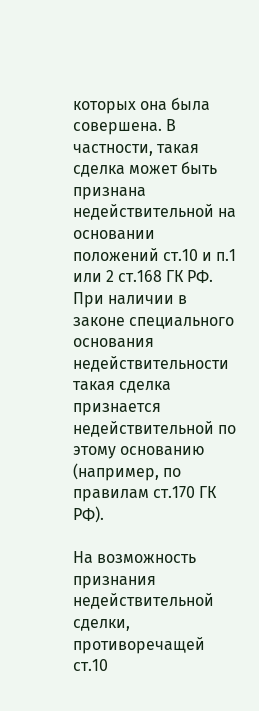которых она была совершена. В частности, такая сделка может быть признана недействительной на основании положений ст.10 и п.1 или 2 ст.168 ГК РФ. При наличии в законе специального основания недействительности такая сделка признается недействительной по этому основанию (например, по правилам ст.170 ГК РФ).

На возможность признания недействительной сделки, противоречащей ст.10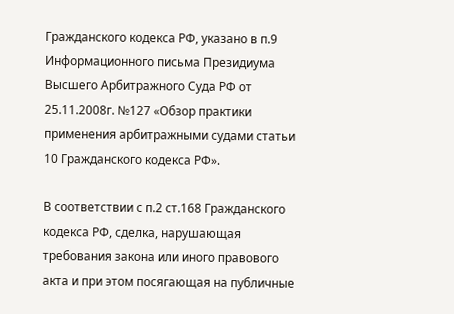Гражданского кодекса РФ, указано в п.9 Информационного письма Президиума Высшего Арбитражного Суда РФ от 25.11.2008г. №127 «Обзор практики применения арбитражными судами статьи 10 Гражданского кодекса РФ».

В соответствии с п.2 ст.168 Гражданского кодекса РФ, сделка, нарушающая требования закона или иного правового акта и при этом посягающая на публичные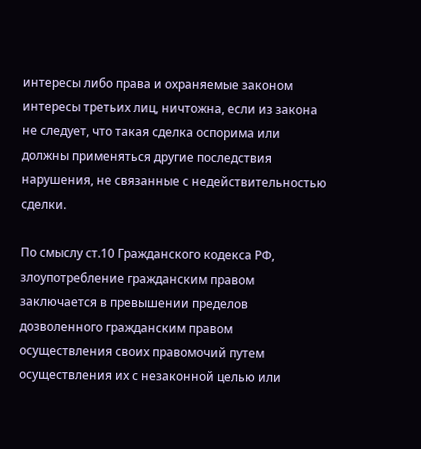интересы либо права и охраняемые законом интересы третьих лиц, ничтожна, если из закона не следует, что такая сделка оспорима или должны применяться другие последствия нарушения, не связанные с недействительностью сделки.

По смыслу ст.10 Гражданского кодекса РФ, злоупотребление гражданским правом заключается в превышении пределов дозволенного гражданским правом осуществления своих правомочий путем осуществления их с незаконной целью или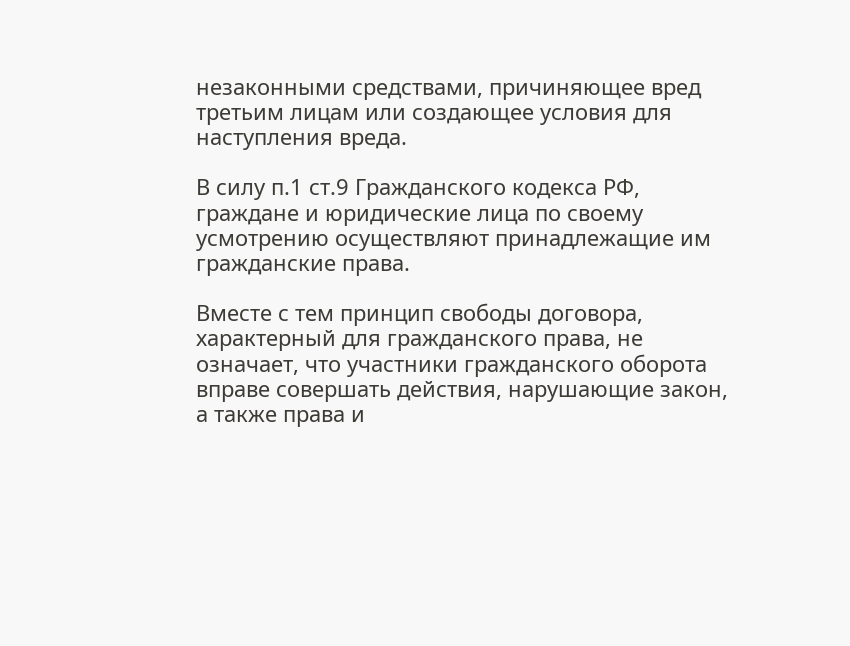незаконными средствами, причиняющее вред третьим лицам или создающее условия для наступления вреда.

В силу п.1 ст.9 Гражданского кодекса РФ, граждане и юридические лица по своему усмотрению осуществляют принадлежащие им гражданские права.

Вместе с тем принцип свободы договора, характерный для гражданского права, не означает, что участники гражданского оборота вправе совершать действия, нарушающие закон, а также права и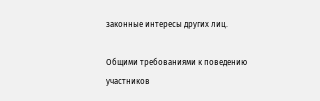законные интересы других лиц.

Общими требованиями к поведению участников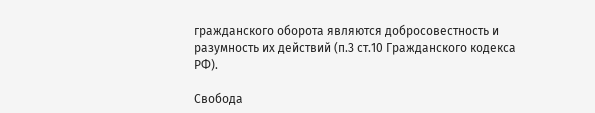гражданского оборота являются добросовестность и разумность их действий (п.3 ст.10 Гражданского кодекса РФ).

Свобода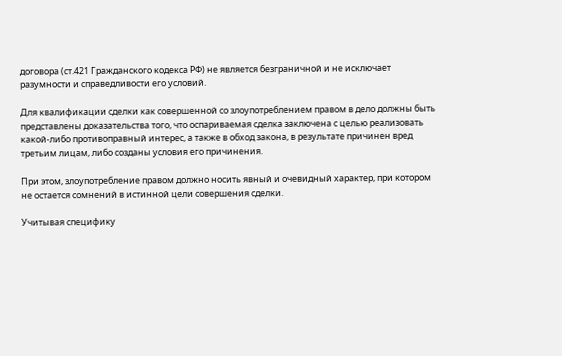договора (ст.421 Гражданского кодекса РФ) не является безграничной и не исключает разумности и справедливости его условий.

Для квалификации сделки как совершенной со злоупотреблением правом в дело должны быть представлены доказательства того, что оспариваемая сделка заключена с целью реализовать какой-либо противоправный интерес, а также в обход закона, в результате причинен вред третьим лицам, либо созданы условия его причинения.

При этом, злоупотребление правом должно носить явный и очевидный характер, при котором не остается сомнений в истинной цели совершения сделки.

Учитывая специфику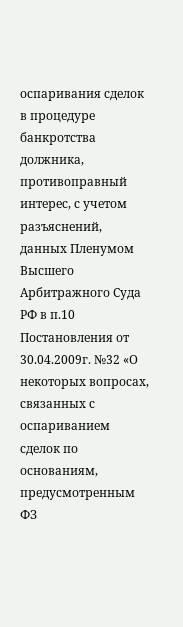оспаривания сделок в процедуре банкротства должника, противоправный интерес, с учетом разъяснений, данных Пленумом Высшего Арбитражного Суда РФ в п.10 Постановления от 30.04.2009г. №32 «О некоторых вопросах, связанных с оспариванием сделок по основаниям, предусмотренным ФЗ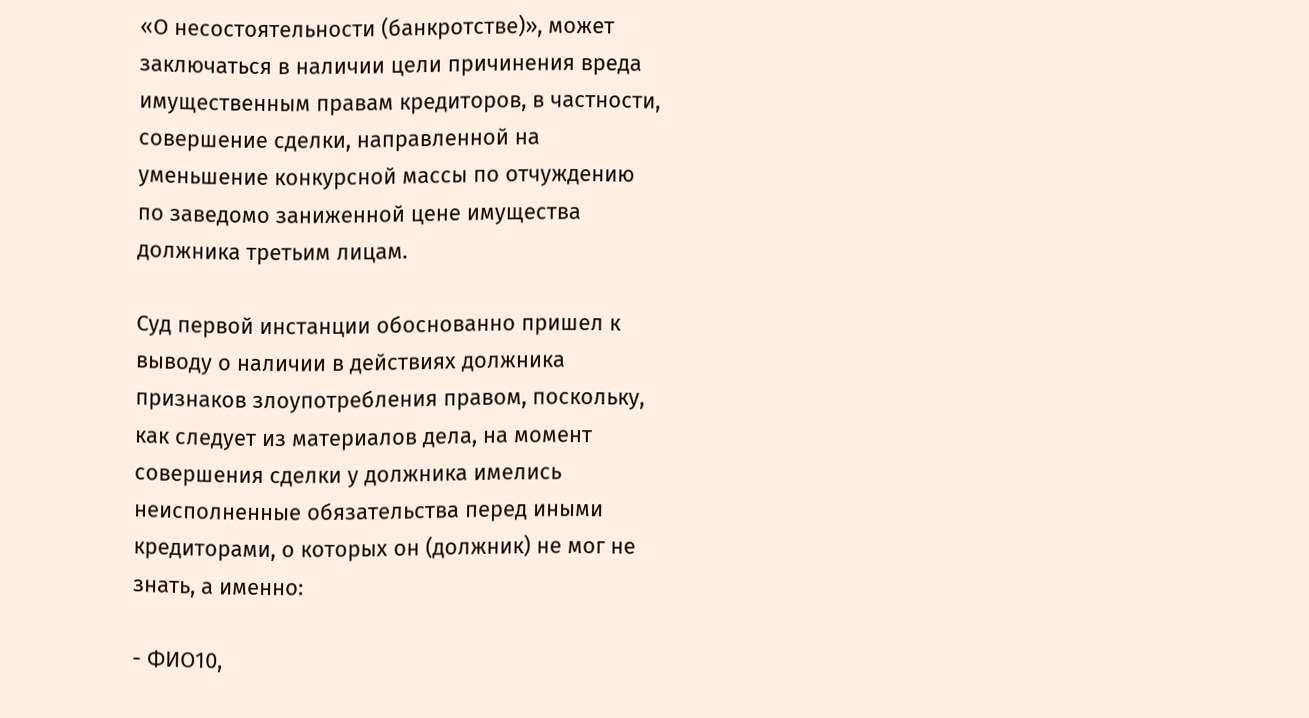«О несостоятельности (банкротстве)», может заключаться в наличии цели причинения вреда имущественным правам кредиторов, в частности, совершение сделки, направленной на уменьшение конкурсной массы по отчуждению по заведомо заниженной цене имущества должника третьим лицам.

Суд первой инстанции обоснованно пришел к выводу о наличии в действиях должника признаков злоупотребления правом, поскольку, как следует из материалов дела, на момент совершения сделки у должника имелись неисполненные обязательства перед иными кредиторами, о которых он (должник) не мог не знать, а именно:

- ФИО10,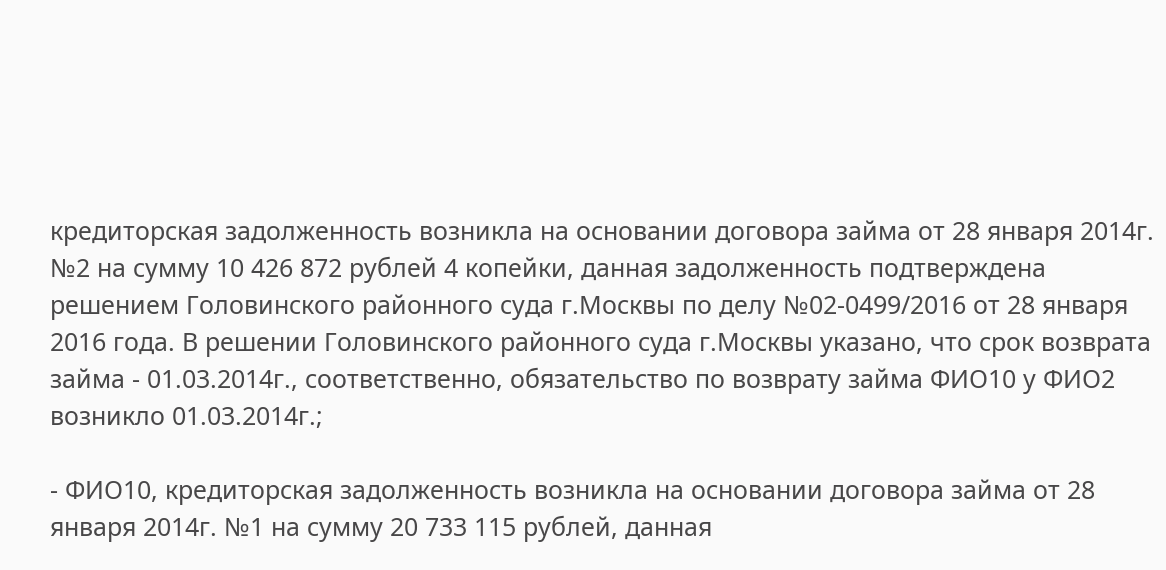кредиторская задолженность возникла на основании договора займа от 28 января 2014г. №2 на сумму 10 426 872 рублей 4 копейки, данная задолженность подтверждена решением Головинского районного суда г.Москвы по делу №02-0499/2016 от 28 января 2016 года. В решении Головинского районного суда г.Москвы указано, что срок возврата займа - 01.03.2014г., соответственно, обязательство по возврату займа ФИО10 у ФИО2 возникло 01.03.2014г.;

- ФИО10, кредиторская задолженность возникла на основании договора займа от 28 января 2014г. №1 на сумму 20 733 115 рублей, данная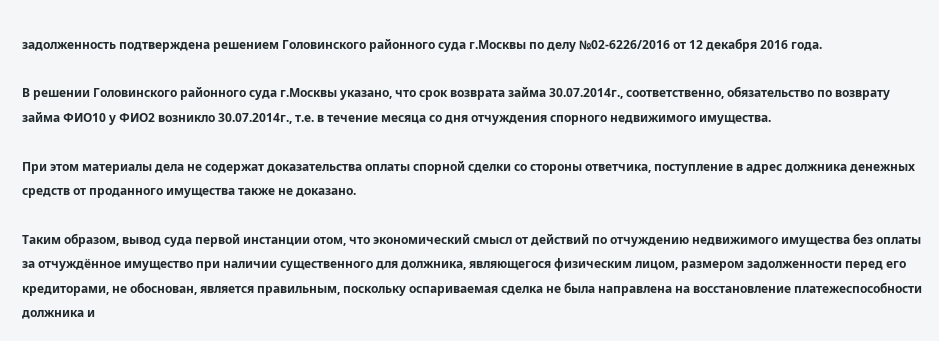задолженность подтверждена решением Головинского районного суда г.Москвы по делу №02-6226/2016 от 12 декабря 2016 года.

В решении Головинского районного суда г.Москвы указано, что срок возврата займа 30.07.2014г., соответственно, обязательство по возврату займа ФИО10 у ФИО2 возникло 30.07.2014г., т.е. в течение месяца со дня отчуждения спорного недвижимого имущества.

При этом материалы дела не содержат доказательства оплаты спорной сделки со стороны ответчика, поступление в адрес должника денежных средств от проданного имущества также не доказано.

Таким образом, вывод суда первой инстанции отом, что экономический смысл от действий по отчуждению недвижимого имущества без оплаты за отчуждённое имущество при наличии существенного для должника, являющегося физическим лицом, размером задолженности перед его кредиторами, не обоснован, является правильным, поскольку оспариваемая сделка не была направлена на восстановление платежеспособности должника и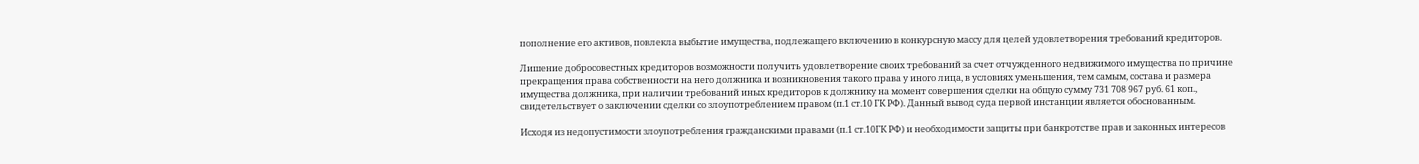пополнение его активов, повлекла выбытие имущества, подлежащего включению в конкурсную массу для целей удовлетворения требований кредиторов.

Лишение добросовестных кредиторов возможности получить удовлетворение своих требований за счет отчужденного недвижимого имущества по причине прекращения права собственности на него должника и возникновения такого права у иного лица, в условиях уменьшения, тем самым, состава и размера имущества должника, при наличии требований иных кредиторов к должнику на момент совершения сделки на общую сумму 731 708 967 руб. 61 коп., свидетельствует о заключении сделки со злоупотреблением правом (п.1 ст.10 ГК РФ). Данный вывод суда первой инстанции является обоснованным.

Исходя из недопустимости злоупотребления гражданскими правами (п.1 ст.10ГК РФ) и необходимости защиты при банкротстве прав и законных интересов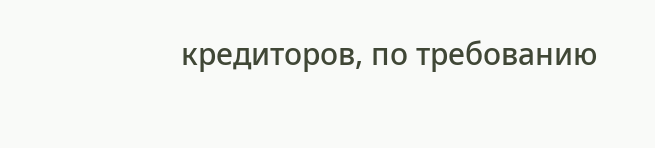кредиторов, по требованию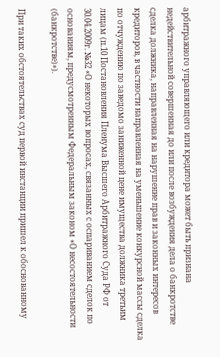арбитражного управляющего или кредитора может быть признана недействительной совершенная до или после возбуждения дела о банкротстве сделка должника, направленная на нарушение прав и законных интересов кредиторов, в частности направленная на уменьшение конкурсной массы сделка по отчуждению по заведомо заниженной цене имущества должника третьим лицам (п.10 Постановления Пленума Высшего Арбитражного Суда РФ от 30.04.2009г. №32 «О некоторых вопросах, связанных с оспариванием сделок по основаниям, предусмотренным Федеральным законом «О несостоятельности (банкротстве)»).

При таких обстоятельствах суд первой инстанции пришел к обоснованному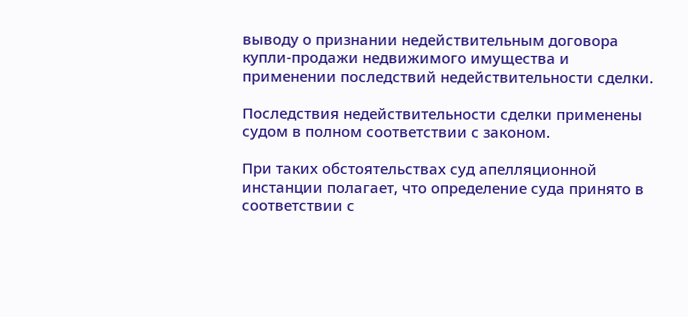выводу о признании недействительным договора купли-продажи недвижимого имущества и применении последствий недействительности сделки.

Последствия недействительности сделки применены судом в полном соответствии с законом.

При таких обстоятельствах суд апелляционной инстанции полагает, что определение суда принято в соответствии с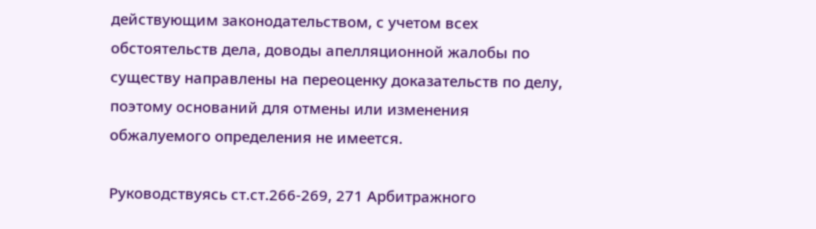действующим законодательством, с учетом всех обстоятельств дела, доводы апелляционной жалобы по существу направлены на переоценку доказательств по делу, поэтому оснований для отмены или изменения обжалуемого определения не имеется.

Руководствуясь ст.ст.266-269, 271 Арбитражного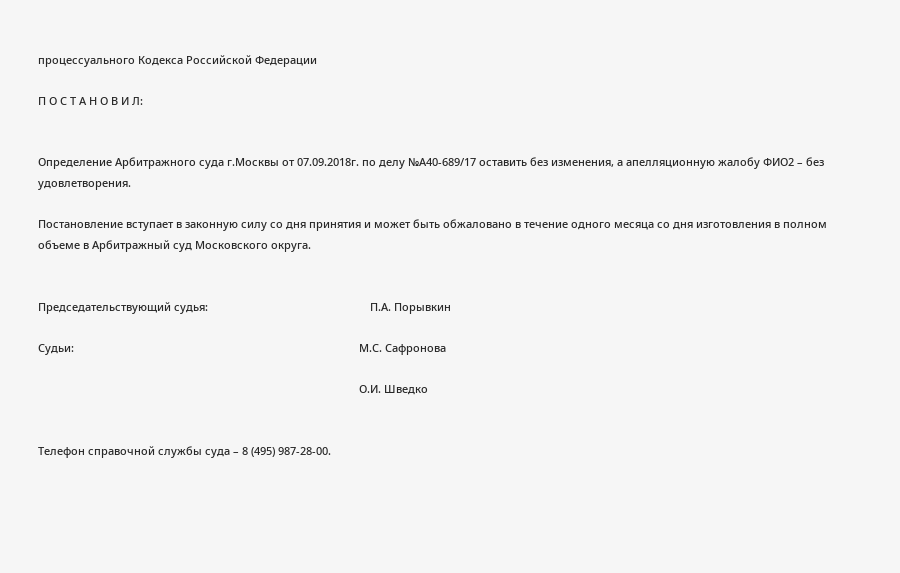процессуального Кодекса Российской Федерации

П О С Т А Н О В И Л:


Определение Арбитражного суда г.Москвы от 07.09.2018г. по делу №А40-689/17 оставить без изменения, а апелляционную жалобу ФИО2 – без удовлетворения.

Постановление вступает в законную силу со дня принятия и может быть обжаловано в течение одного месяца со дня изготовления в полном объеме в Арбитражный суд Московского округа.


Председательствующий судья:                                                      П.А. Порывкин

Судьи:                                                                                               М.С. Сафронова

                                                                                                           О.И. Шведко


Телефон справочной службы суда – 8 (495) 987-28-00.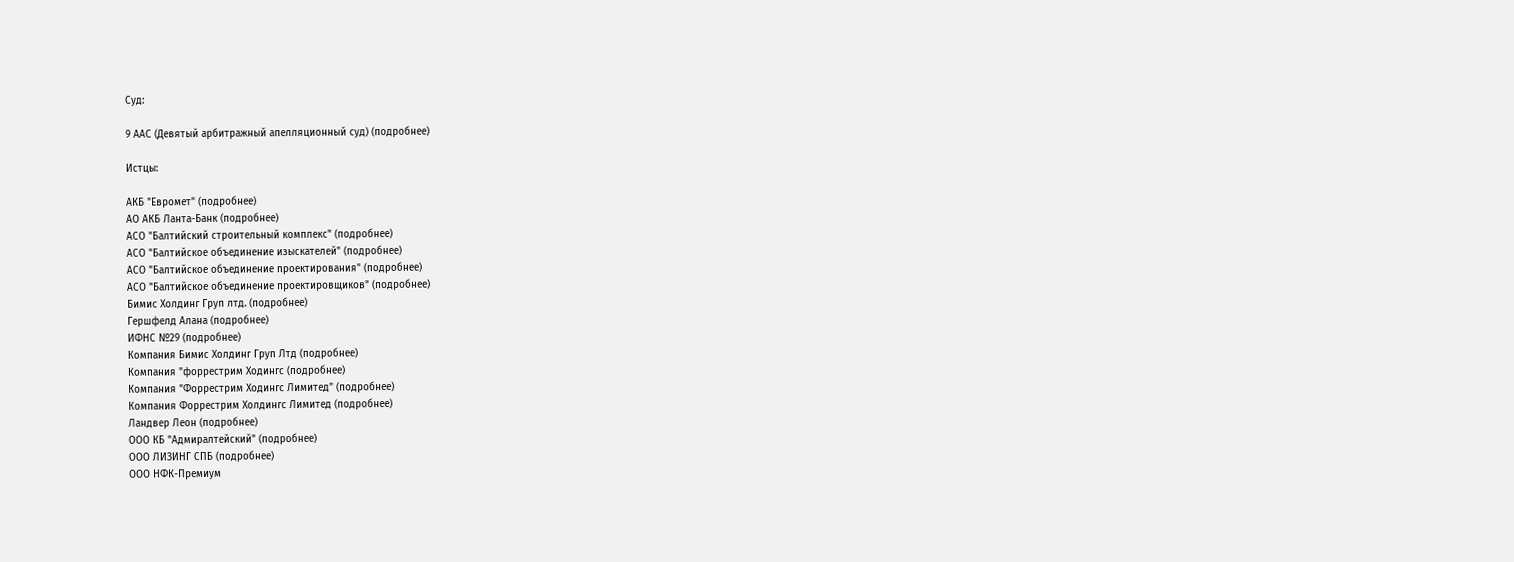Суд:

9 ААС (Девятый арбитражный апелляционный суд) (подробнее)

Истцы:

АКБ "Евромет" (подробнее)
АО АКБ Ланта-Банк (подробнее)
АСО "Балтийский строительный комплекс" (подробнее)
АСО "Балтийское объединение изыскателей" (подробнее)
АСО "Балтийское объединение проектирования" (подробнее)
АСО "Балтийское объединение проектировщиков" (подробнее)
Бимис Холдинг Груп лтд. (подробнее)
Гершфелд Алана (подробнее)
ИФНС №29 (подробнее)
Компания Бимис Холдинг Груп Лтд (подробнее)
Компания "форрестрим Ходингс (подробнее)
Компания "Форрестрим Ходингс Лимитед" (подробнее)
Компания Форрестрим Холдингс Лимитед (подробнее)
Ландвер Леон (подробнее)
ООО КБ "Адмиралтейский" (подробнее)
ООО ЛИЗИНГ СПБ (подробнее)
ООО НФК-Премиум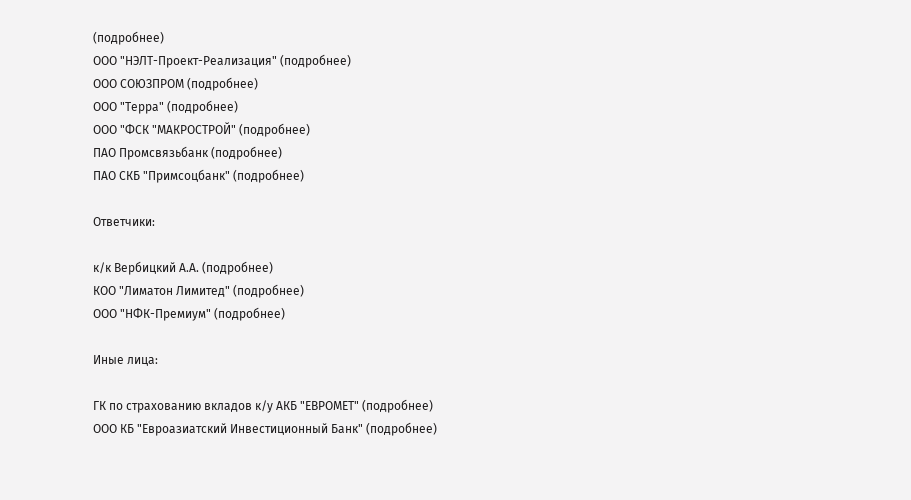(подробнее)
ООО "НЭЛТ-Проект-Реализация" (подробнее)
ООО СОЮЗПРОМ (подробнее)
ООО "Терра" (подробнее)
ООО "ФСК "МАКРОСТРОЙ" (подробнее)
ПАО Промсвязьбанк (подробнее)
ПАО СКБ "Примсоцбанк" (подробнее)

Ответчики:

к/к Вербицкий А.А. (подробнее)
КОО "Лиматон Лимитед" (подробнее)
ООО "НФК-Премиум" (подробнее)

Иные лица:

ГК по страхованию вкладов к/у АКБ "ЕВРОМЕТ" (подробнее)
ООО КБ "Евроазиатский Инвестиционный Банк" (подробнее)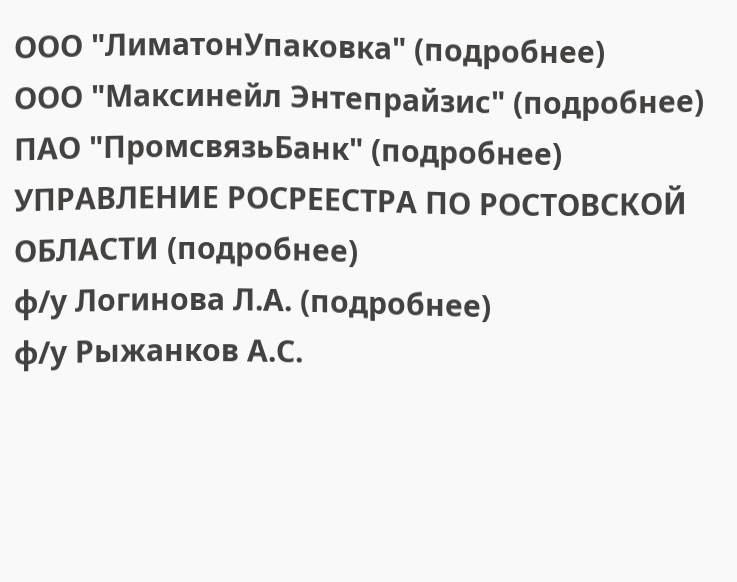ООО "ЛиматонУпаковка" (подробнее)
ООО "Максинейл Энтепрайзис" (подробнее)
ПАО "ПромсвязьБанк" (подробнее)
УПРАВЛЕНИЕ РОСРЕЕСТРА ПО РОСТОВСКОЙ ОБЛАСТИ (подробнее)
ф/у Логинова Л.А. (подробнее)
ф/у Рыжанков А.С.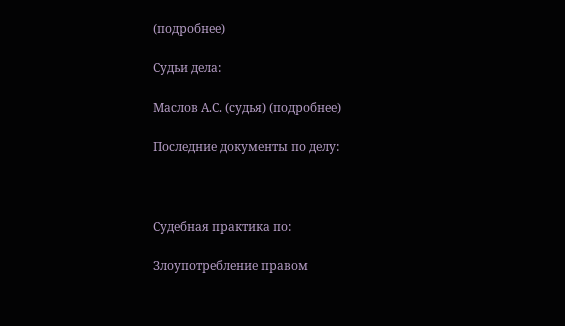(подробнее)

Судьи дела:

Маслов А.С. (судья) (подробнее)

Последние документы по делу:



Судебная практика по:

Злоупотребление правом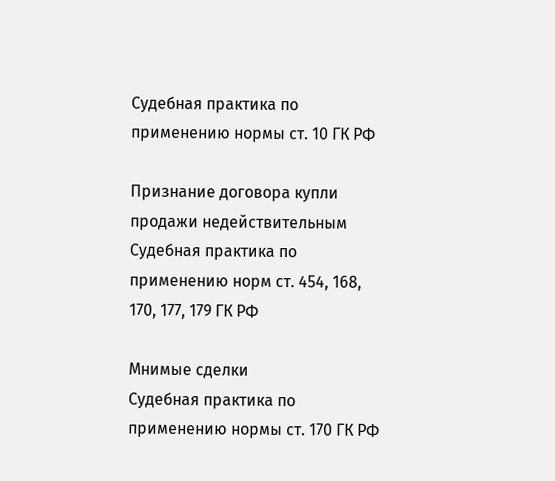Судебная практика по применению нормы ст. 10 ГК РФ

Признание договора купли продажи недействительным
Судебная практика по применению норм ст. 454, 168, 170, 177, 179 ГК РФ

Мнимые сделки
Судебная практика по применению нормы ст. 170 ГК РФ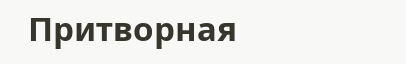Притворная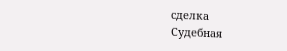сделка
Судебная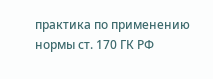практика по применению нормы ст. 170 ГК РФ